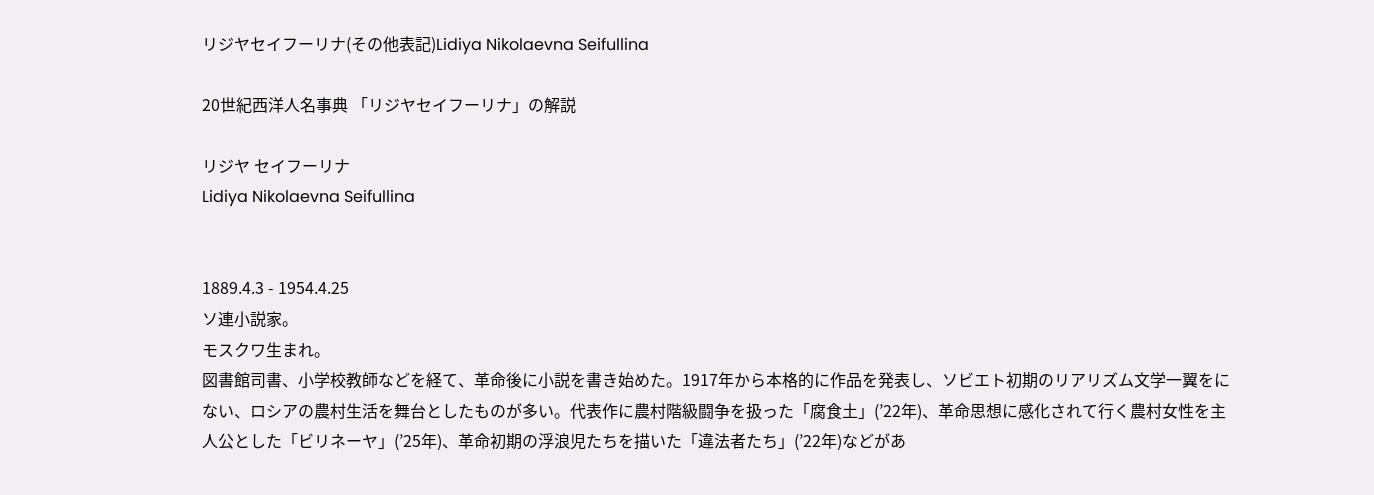リジヤセイフーリナ(その他表記)Lidiya Nikolaevna Seifullina

20世紀西洋人名事典 「リジヤセイフーリナ」の解説

リジヤ セイフーリナ
Lidiya Nikolaevna Seifullina


1889.4.3 - 1954.4.25
ソ連小説家。
モスクワ生まれ。
図書館司書、小学校教師などを経て、革命後に小説を書き始めた。1917年から本格的に作品を発表し、ソビエト初期のリアリズム文学一翼をにない、ロシアの農村生活を舞台としたものが多い。代表作に農村階級闘争を扱った「腐食土」(’22年)、革命思想に感化されて行く農村女性を主人公とした「ビリネーヤ」(’25年)、革命初期の浮浪児たちを描いた「違法者たち」(’22年)などがあ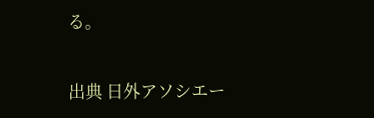る。

出典 日外アソシエー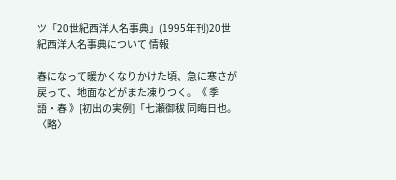ツ「20世紀西洋人名事典」(1995年刊)20世紀西洋人名事典について 情報

春になって暖かくなりかけた頃、急に寒さが戻って、地面などがまた凍りつく。《 季語・春 》[初出の実例]「七瀬御秡 同晦日也。〈略〉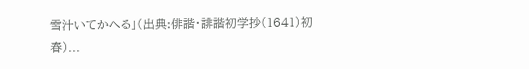雪汁いてかへる」(出典:俳諧・誹諧初学抄(1641)初春)...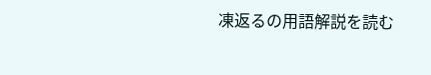凍返るの用語解説を読む